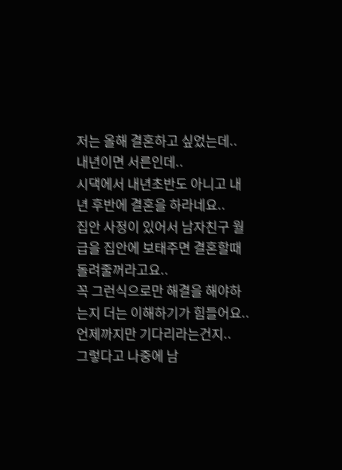저는 올해 결혼하고 싶었는데..
내년이면 서른인데..
시댁에서 내년초반도 아니고 내년 후반에 결혼을 하라네요..
집안 사정이 있어서 남자친구 월급을 집안에 보태주면 결혼할때 돌려줄꺼라고요..
꼭 그런식으로만 해결을 해야하는지 더는 이해하기가 힘들어요..
언제까지만 기다리라는건지..
그렇다고 나중에 남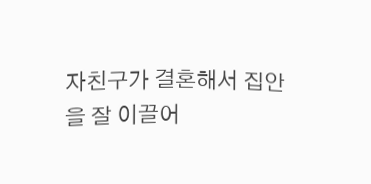자친구가 결혼해서 집안을 잘 이끌어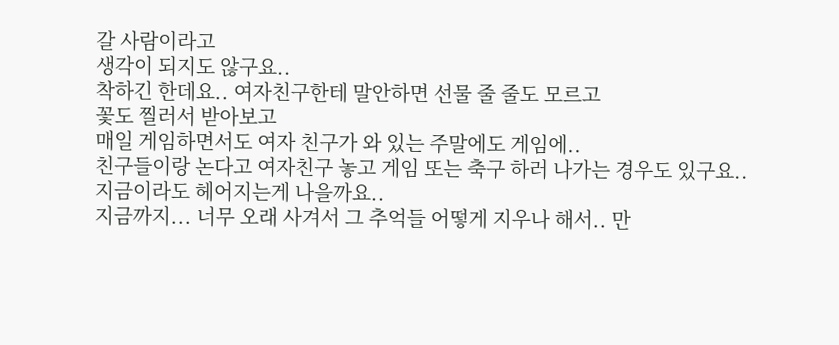갈 사람이라고
생각이 되지도 않구요..
착하긴 한데요.. 여자친구한테 말안하면 선물 줄 줄도 모르고
꽃도 찔러서 받아보고
매일 게임하면서도 여자 친구가 와 있는 주말에도 게임에..
친구들이랑 논다고 여자친구 놓고 게임 또는 축구 하러 나가는 경우도 있구요..
지금이라도 헤어지는게 나을까요..
지금까지... 너무 오래 사겨서 그 추억들 어떻게 지우나 해서.. 만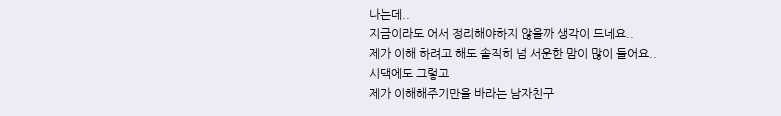나는데..
지금이라도 어서 정리해야하지 않을까 생각이 드네요..
제가 이해 하려고 해도 솔직히 넘 서운한 맘이 많이 들어요..
시댁에도 그렇고
제가 이해해주기만을 바라는 남자친구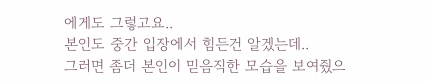에게도 그렇고요..
본인도 중간 입장에서 힘든건 알겠는데..
그러면 좀더 본인이 믿음직한 모습을 보여줬으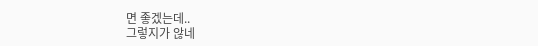면 좋겠는데..
그렇지가 않네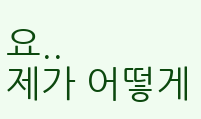요..
제가 어떻게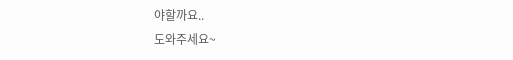야할까요..
도와주세요~